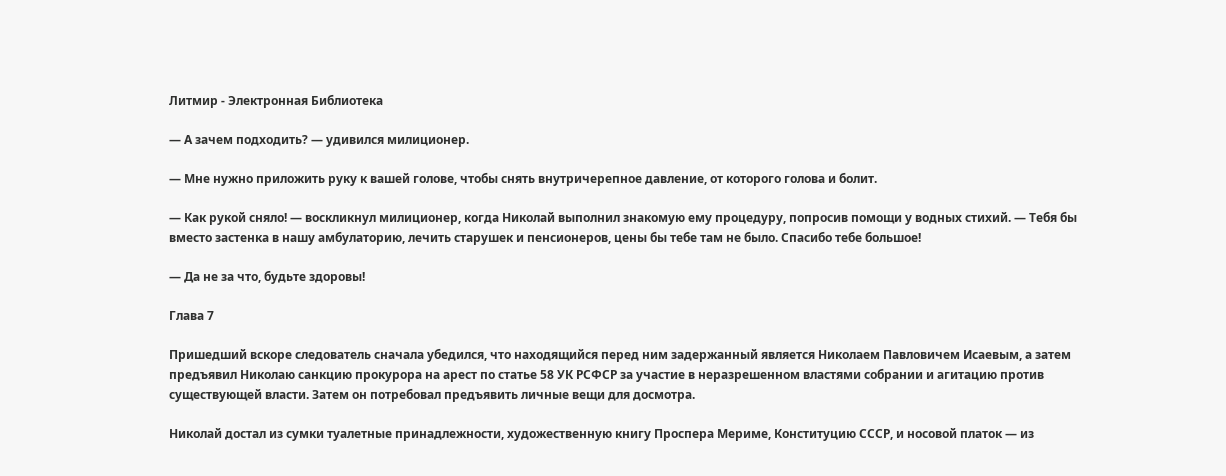Литмир - Электронная Библиотека

— А зачем подходить? — удивился милиционер.

— Мне нужно приложить руку к вашей голове, чтобы снять внутричерепное давление, от которого голова и болит.

— Как рукой сняло! — воскликнул милиционер, когда Николай выполнил знакомую ему процедуру, попросив помощи у водных стихий. — Тебя бы вместо застенка в нашу амбулаторию, лечить старушек и пенсионеров, цены бы тебе там не было. Спасибо тебе большое!

— Да не за что, будьте здоровы!

Глава 7

Пришедший вскоре следователь сначала убедился, что находящийся перед ним задержанный является Николаем Павловичем Исаевым, а затем предъявил Николаю санкцию прокурора на арест по статье 58 УК РСФСР за участие в неразрешенном властями собрании и агитацию против существующей власти. Затем он потребовал предъявить личные вещи для досмотра.

Николай достал из сумки туалетные принадлежности, художественную книгу Проспера Мериме, Конституцию СССР, и носовой платок — из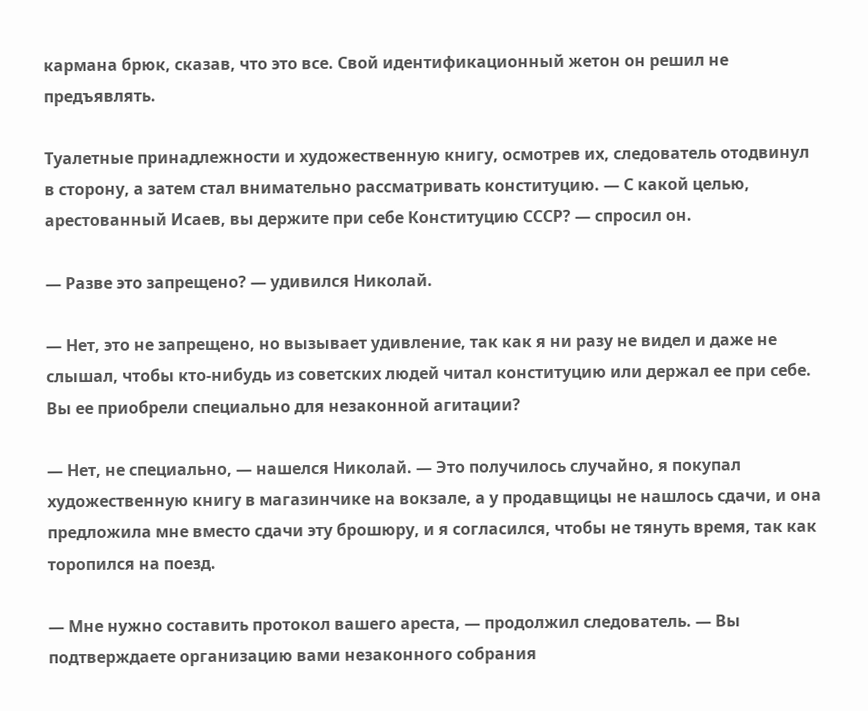кармана брюк, сказав, что это все. Свой идентификационный жетон он решил не предъявлять.

Туалетные принадлежности и художественную книгу, осмотрев их, следователь отодвинул в сторону, а затем стал внимательно рассматривать конституцию. — С какой целью, арестованный Исаев, вы держите при себе Конституцию СССР? — спросил он.

— Разве это запрещено? — удивился Николай.

— Нет, это не запрещено, но вызывает удивление, так как я ни разу не видел и даже не слышал, чтобы кто-нибудь из советских людей читал конституцию или держал ее при себе. Вы ее приобрели специально для незаконной агитации?

— Нет, не специально, — нашелся Николай. — Это получилось случайно, я покупал художественную книгу в магазинчике на вокзале, а у продавщицы не нашлось сдачи, и она предложила мне вместо сдачи эту брошюру, и я согласился, чтобы не тянуть время, так как торопился на поезд.

— Мне нужно составить протокол вашего ареста, — продолжил следователь. — Вы подтверждаете организацию вами незаконного собрания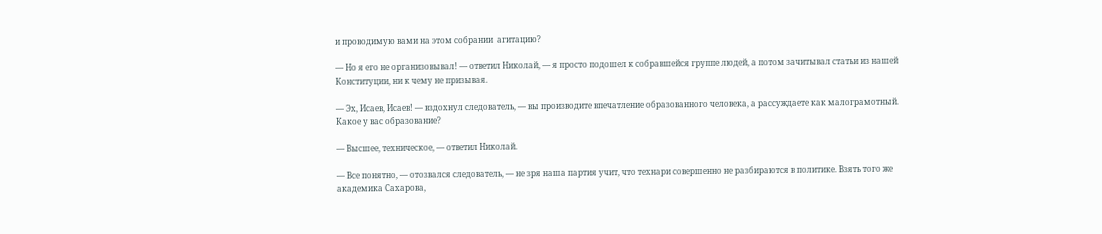и проводимую вами на этом собрании  агитацию?

— Но я его не организовывал! — ответил Николай, — я просто подошел к собравшейся группе людей, а потом зачитывал статьи из нашей Конституции, ни к чему не призывая.

— Эх, Исаев, Исаев! — вздохнул следователь, — вы производите впечатление образованного человека, а рассуждаете как малограмотный. Какое у вас образование?

— Высшее, техническое, — ответил Николай.

— Все понятно, — отозвался следователь, — не зря наша партия учит, что технари совершенно не разбираются в политике. Взять того же академика Сахарова,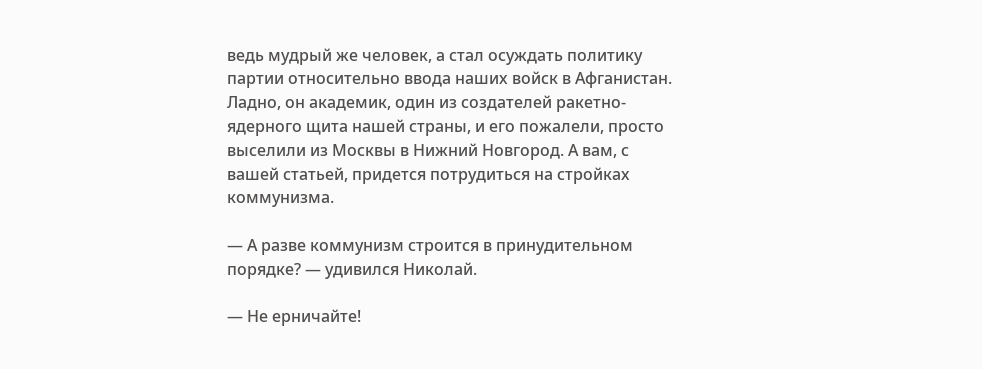ведь мудрый же человек, а стал осуждать политику партии относительно ввода наших войск в Афганистан. Ладно, он академик, один из создателей ракетно-ядерного щита нашей страны, и его пожалели, просто выселили из Москвы в Нижний Новгород. А вам, с вашей статьей, придется потрудиться на стройках коммунизма.

— А разве коммунизм строится в принудительном порядке? — удивился Николай.

— Не ерничайте!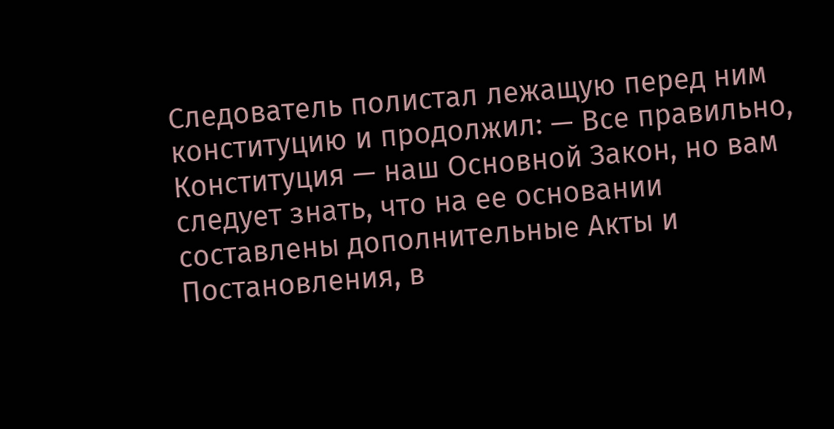Следователь полистал лежащую перед ним конституцию и продолжил: — Все правильно, Конституция — наш Основной Закон, но вам следует знать, что на ее основании составлены дополнительные Акты и Постановления, в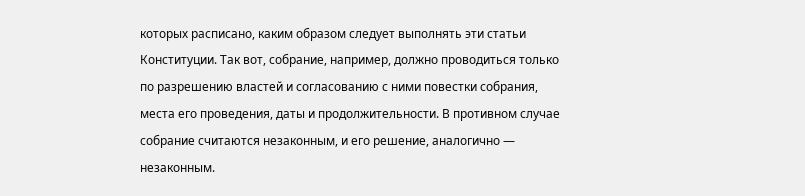которых расписано, каким образом следует выполнять эти статьи Конституции. Так вот, собрание, например, должно проводиться только по разрешению властей и согласованию с ними повестки собрания, места его проведения, даты и продолжительности. В противном случае собрание считаются незаконным, и его решение, аналогично — незаконным.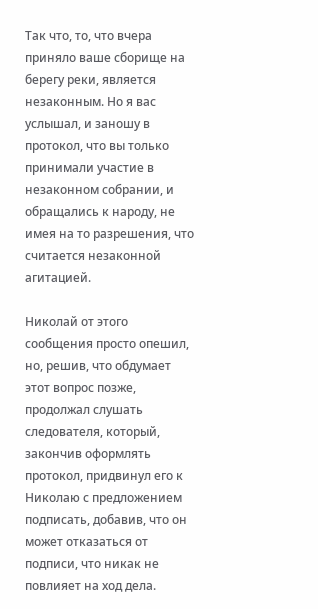Так что, то, что вчера приняло ваше сборище на берегу реки, является незаконным. Но я вас услышал, и заношу в протокол, что вы только принимали участие в незаконном собрании, и обращались к народу, не имея на то разрешения, что считается незаконной агитацией.

Николай от этого сообщения просто опешил, но, решив, что обдумает этот вопрос позже, продолжал слушать следователя, который, закончив оформлять протокол, придвинул его к Николаю с предложением подписать, добавив, что он может отказаться от подписи, что никак не повлияет на ход дела.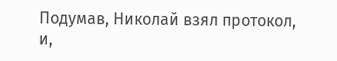Подумав, Николай взял протокол, и,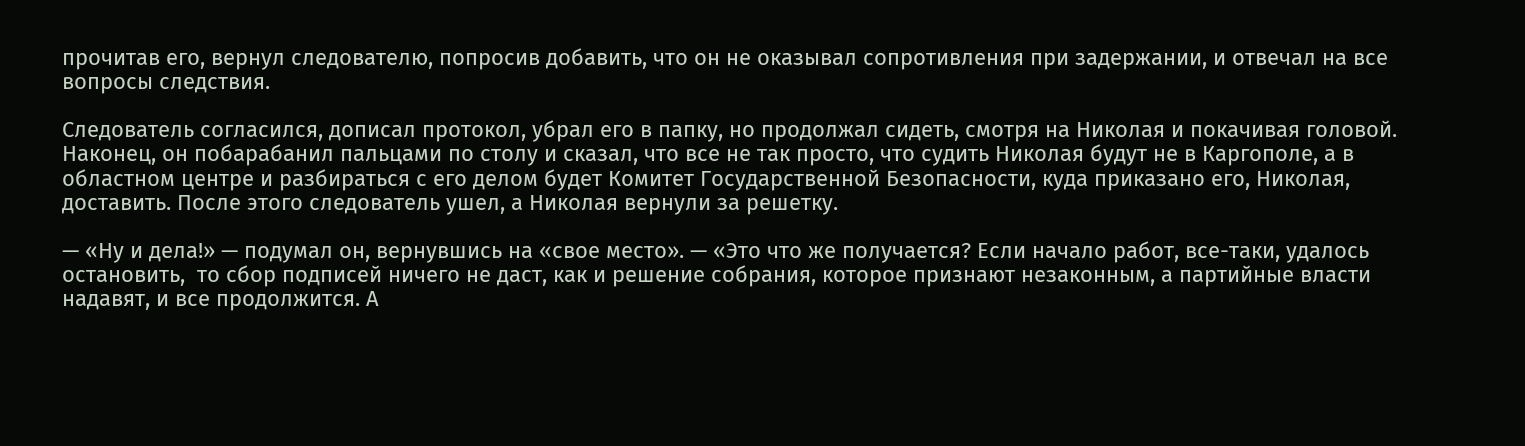прочитав его, вернул следователю, попросив добавить, что он не оказывал сопротивления при задержании, и отвечал на все вопросы следствия.

Следователь согласился, дописал протокол, убрал его в папку, но продолжал сидеть, смотря на Николая и покачивая головой. Наконец, он побарабанил пальцами по столу и сказал, что все не так просто, что судить Николая будут не в Каргополе, а в областном центре и разбираться с его делом будет Комитет Государственной Безопасности, куда приказано его, Николая, доставить. После этого следователь ушел, а Николая вернули за решетку.

— «Ну и дела!» — подумал он, вернувшись на «свое место». — «Это что же получается? Если начало работ, все-таки, удалось остановить,  то сбор подписей ничего не даст, как и решение собрания, которое признают незаконным, а партийные власти надавят, и все продолжится. А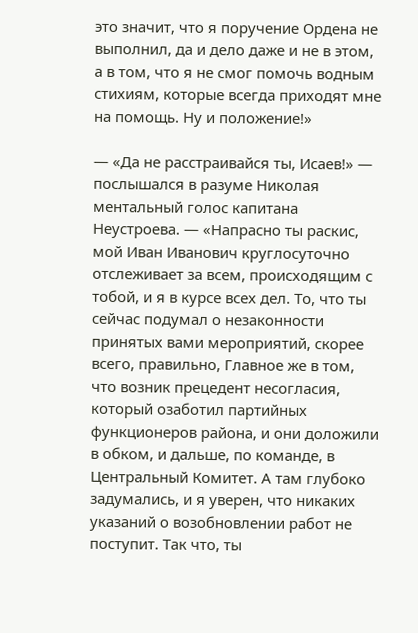это значит, что я поручение Ордена не выполнил, да и дело даже и не в этом, а в том, что я не смог помочь водным стихиям, которые всегда приходят мне на помощь. Ну и положение!»

— «Да не расстраивайся ты, Исаев!» — послышался в разуме Николая ментальный голос капитана Неустроева. — «Напрасно ты раскис, мой Иван Иванович круглосуточно отслеживает за всем, происходящим с тобой, и я в курсе всех дел. То, что ты сейчас подумал о незаконности принятых вами мероприятий, скорее всего, правильно, Главное же в том, что возник прецедент несогласия, который озаботил партийных функционеров района, и они доложили в обком, и дальше, по команде, в Центральный Комитет. А там глубоко задумались, и я уверен, что никаких указаний о возобновлении работ не поступит. Так что, ты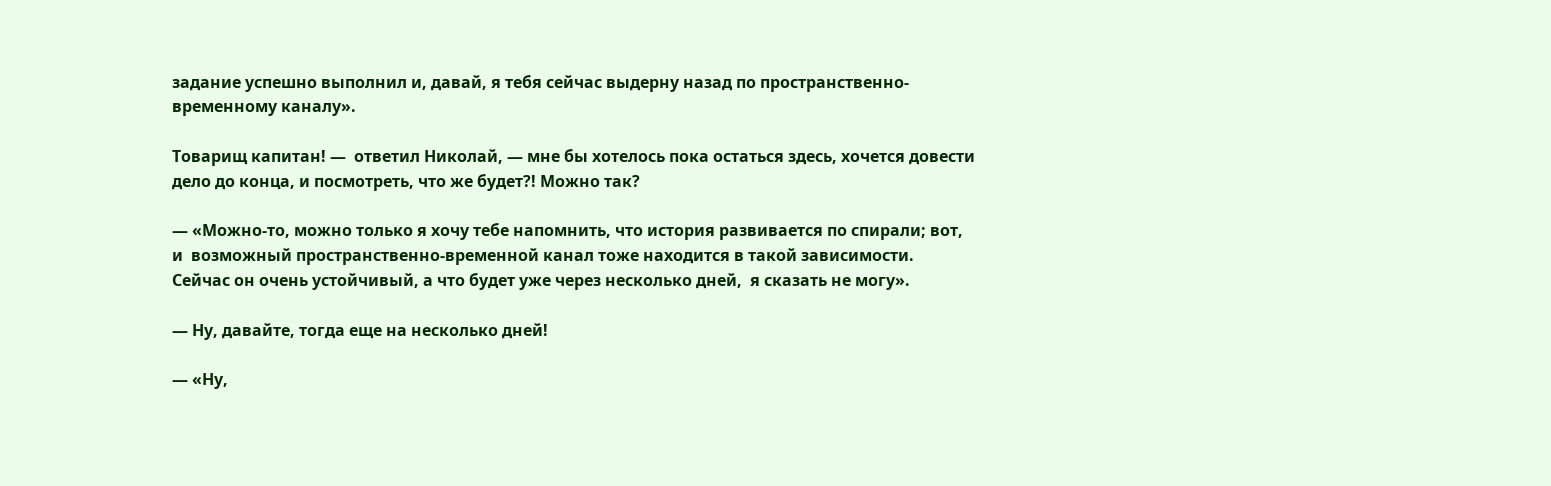задание успешно выполнил и, давай, я тебя сейчас выдерну назад по пространственно-временному каналу».

Товарищ капитан! —  ответил Николай, — мне бы хотелось пока остаться здесь, хочется довести дело до конца, и посмотреть, что же будет?! Можно так?

— «Можно-то, можно только я хочу тебе напомнить, что история развивается по спирали; вот, и  возможный пространственно-временной канал тоже находится в такой зависимости. Сейчас он очень устойчивый, а что будет уже через несколько дней,  я сказать не могу».

— Ну, давайте, тогда еще на несколько дней!

— «Ну,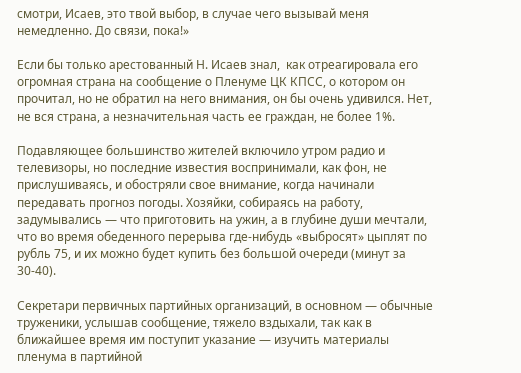смотри, Исаев, это твой выбор, в случае чего вызывай меня немедленно. До связи, пока!»

Если бы только арестованный Н. Исаев знал,  как отреагировала его огромная страна на сообщение о Пленуме ЦК КПСС, о котором он прочитал, но не обратил на него внимания, он бы очень удивился. Нет, не вся страна, а незначительная часть ее граждан, не более 1%.

Подавляющее большинство жителей включило утром радио и телевизоры, но последние известия воспринимали, как фон, не прислушиваясь, и обостряли свое внимание, когда начинали передавать прогноз погоды. Хозяйки, собираясь на работу, задумывались — что приготовить на ужин, а в глубине души мечтали, что во время обеденного перерыва где-нибудь «выбросят» цыплят по рубль 75, и их можно будет купить без большой очереди (минут за 30-40).

Секретари первичных партийных организаций, в основном — обычные труженики, услышав сообщение, тяжело вздыхали, так как в ближайшее время им поступит указание — изучить материалы пленума в партийной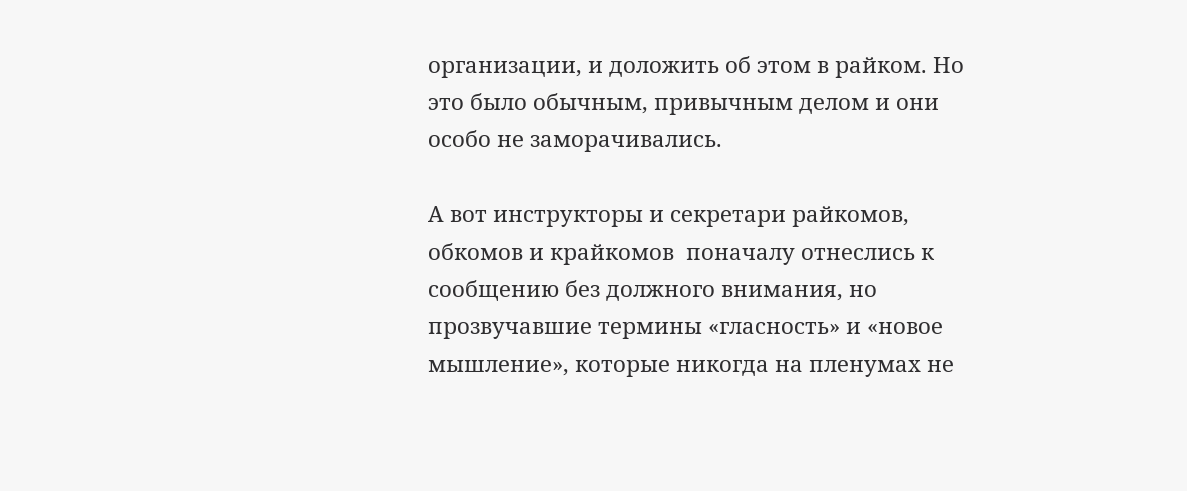организации, и доложить об этом в райком. Но это было обычным, привычным делом и они особо не заморачивались.

А вот инструкторы и секретари райкомов, обкомов и крайкомов  поначалу отнеслись к сообщению без должного внимания, но прозвучавшие термины «гласность» и «новое мышление», которые никогда на пленумах не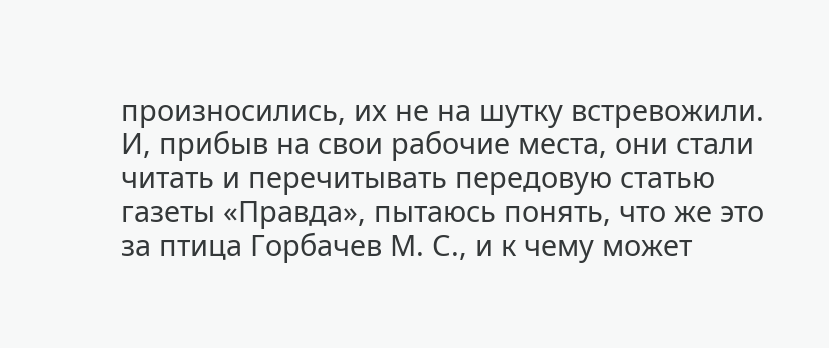произносились, их не на шутку встревожили. И, прибыв на свои рабочие места, они стали читать и перечитывать передовую статью газеты «Правда», пытаюсь понять, что же это за птица Горбачев М. С., и к чему может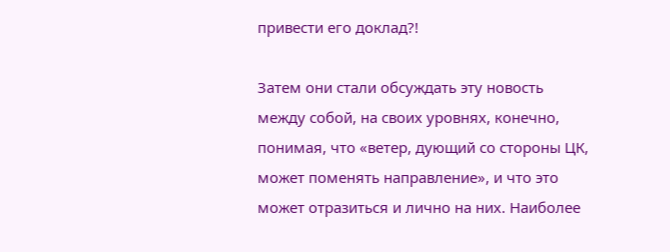привести его доклад?!

Затем они стали обсуждать эту новость между собой, на своих уровнях, конечно, понимая, что «ветер, дующий со стороны ЦК, может поменять направление», и что это может отразиться и лично на них. Наиболее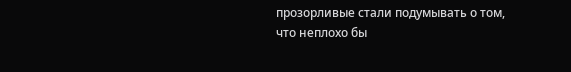прозорливые стали подумывать о том, что неплохо бы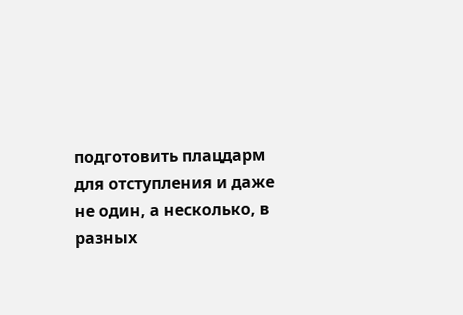подготовить плацдарм для отступления и даже не один, а несколько, в разных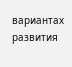вариантах развития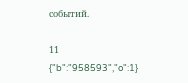событий.

11
{"b":"958593","o":1}